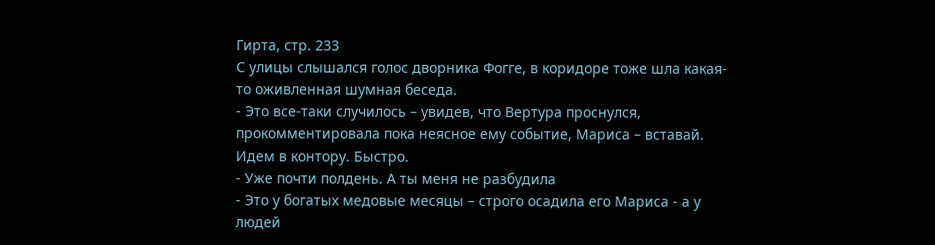Гирта, стр. 233
С улицы слышался голос дворника Фогге, в коридоре тоже шла какая-то оживленная шумная беседа.
- Это все-таки случилось – увидев, что Вертура проснулся, прокомментировала пока неясное ему событие, Мариса – вставай. Идем в контору. Быстро.
- Уже почти полдень. А ты меня не разбудила
- Это у богатых медовые месяцы – строго осадила его Мариса - а у людей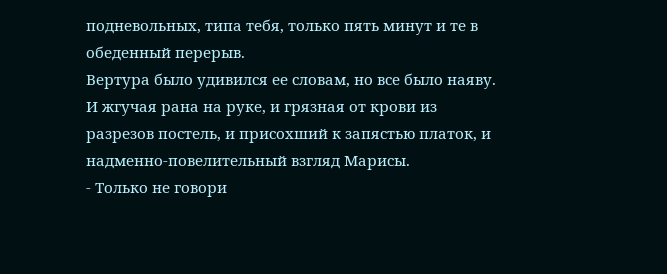подневольных, типа тебя, только пять минут и те в обеденный перерыв.
Вертура было удивился ее словам, но все было наяву. И жгучая рана на руке, и грязная от крови из разрезов постель, и присохший к запястью платок, и надменно-повелительный взгляд Марисы.
- Только не говори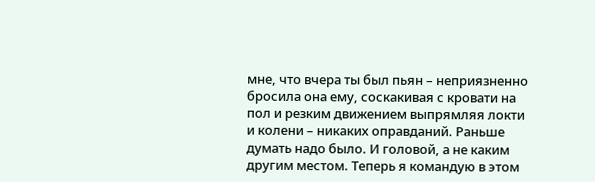мне, что вчера ты был пьян – неприязненно бросила она ему, соскакивая с кровати на пол и резким движением выпрямляя локти и колени – никаких оправданий. Раньше думать надо было. И головой, а не каким другим местом. Теперь я командую в этом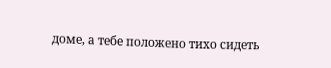доме, а тебе положено тихо сидеть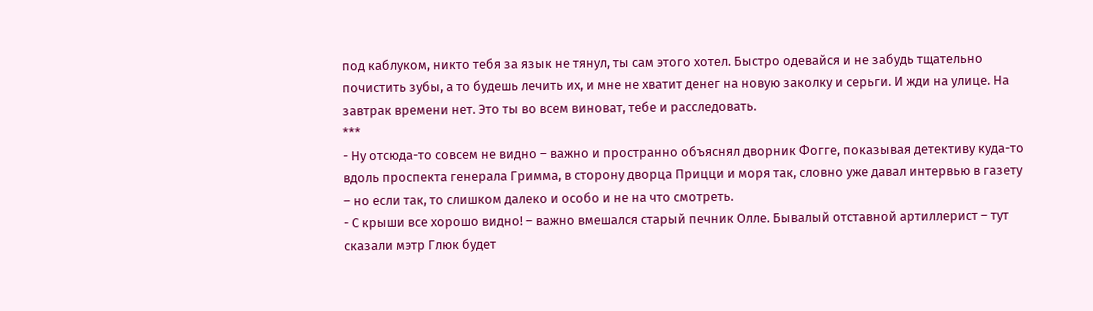под каблуком, никто тебя за язык не тянул, ты сам этого хотел. Быстро одевайся и не забудь тщательно почистить зубы, а то будешь лечить их, и мне не хватит денег на новую заколку и серьги. И жди на улице. На завтрак времени нет. Это ты во всем виноват, тебе и расследовать.
***
- Ну отсюда-то совсем не видно – важно и пространно объяснял дворник Фогге, показывая детективу куда-то вдоль проспекта генерала Гримма, в сторону дворца Прицци и моря так, словно уже давал интервью в газету – но если так, то слишком далеко и особо и не на что смотреть.
- С крыши все хорошо видно! – важно вмешался старый печник Олле. Бывалый отставной артиллерист – тут сказали мэтр Глюк будет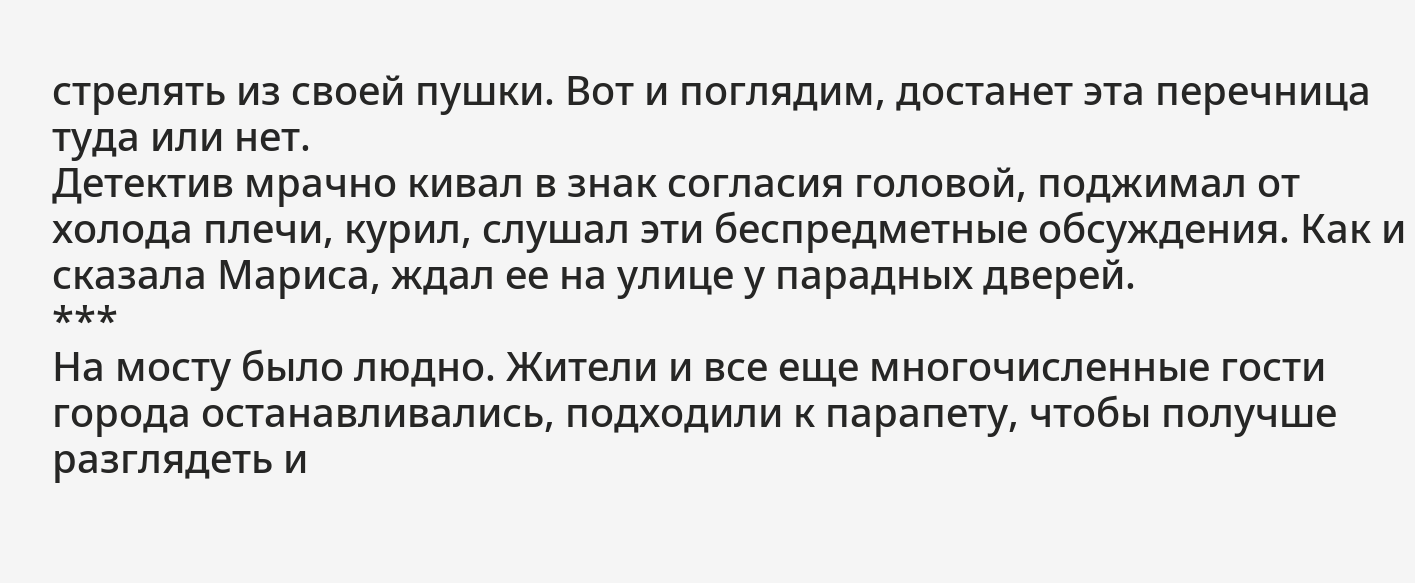стрелять из своей пушки. Вот и поглядим, достанет эта перечница туда или нет.
Детектив мрачно кивал в знак согласия головой, поджимал от холода плечи, курил, слушал эти беспредметные обсуждения. Как и сказала Мариса, ждал ее на улице у парадных дверей.
***
На мосту было людно. Жители и все еще многочисленные гости города останавливались, подходили к парапету, чтобы получше разглядеть и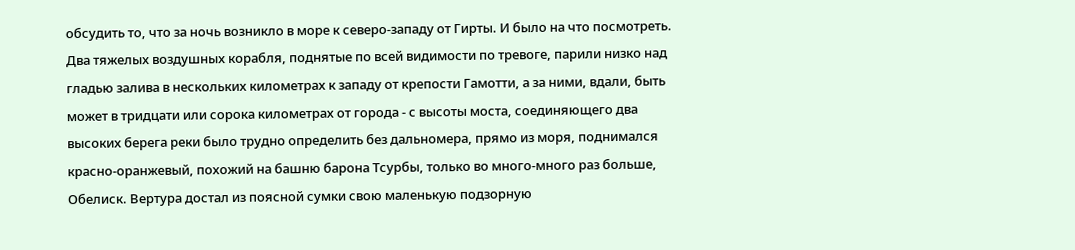обсудить то, что за ночь возникло в море к северо-западу от Гирты. И было на что посмотреть.
Два тяжелых воздушных корабля, поднятые по всей видимости по тревоге, парили низко над гладью залива в нескольких километрах к западу от крепости Гамотти, а за ними, вдали, быть может в тридцати или сорока километрах от города - с высоты моста, соединяющего два высоких берега реки было трудно определить без дальномера, прямо из моря, поднимался красно-оранжевый, похожий на башню барона Тсурбы, только во много-много раз больше, Обелиск. Вертура достал из поясной сумки свою маленькую подзорную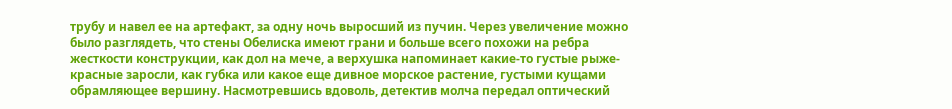трубу и навел ее на артефакт, за одну ночь выросший из пучин. Через увеличение можно было разглядеть, что стены Обелиска имеют грани и больше всего похожи на ребра жесткости конструкции, как дол на мече, а верхушка напоминает какие-то густые рыже-красные заросли, как губка или какое еще дивное морское растение, густыми кущами обрамляющее вершину. Насмотревшись вдоволь, детектив молча передал оптический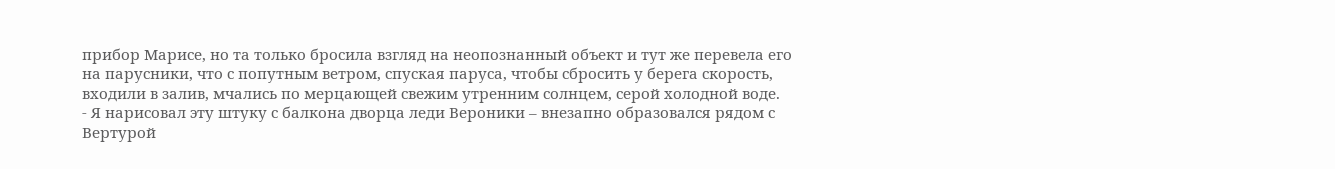прибор Марисе, но та только бросила взгляд на неопознанный объект и тут же перевела его на парусники, что с попутным ветром, спуская паруса, чтобы сбросить у берега скорость, входили в залив, мчались по мерцающей свежим утренним солнцем, серой холодной воде.
- Я нарисовал эту штуку с балкона дворца леди Вероники – внезапно образовался рядом с Вертурой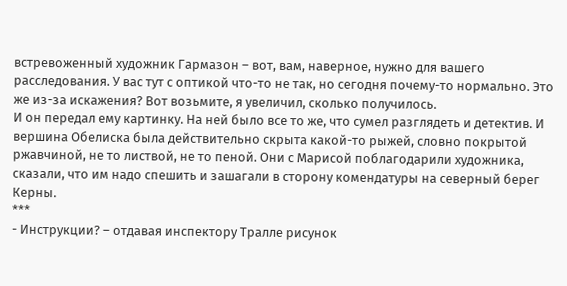встревоженный художник Гармазон – вот, вам, наверное, нужно для вашего расследования. У вас тут с оптикой что-то не так, но сегодня почему-то нормально. Это же из-за искажения? Вот возьмите, я увеличил, сколько получилось.
И он передал ему картинку. На ней было все то же, что сумел разглядеть и детектив. И вершина Обелиска была действительно скрыта какой-то рыжей, словно покрытой ржавчиной, не то листвой, не то пеной. Они с Марисой поблагодарили художника, сказали, что им надо спешить и зашагали в сторону комендатуры на северный берег Керны.
***
- Инструкции? – отдавая инспектору Тралле рисунок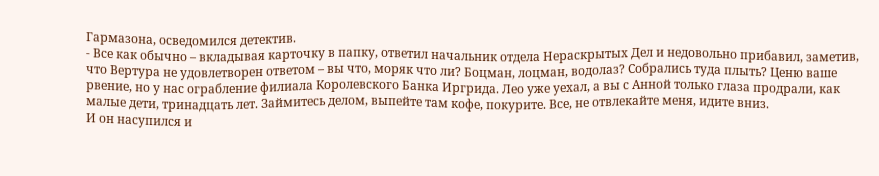Гармазона, осведомился детектив.
- Все как обычно – вкладывая карточку в папку, ответил начальник отдела Нераскрытых Дел и недовольно прибавил, заметив, что Вертура не удовлетворен ответом – вы что, моряк что ли? Боцман, лоцман, водолаз? Собрались туда плыть? Ценю ваше рвение, но у нас ограбление филиала Королевского Банка Иргрида. Лео уже уехал, а вы с Анной только глаза продрали, как малые дети, тринадцать лет. Займитесь делом, выпейте там кофе, покурите. Все, не отвлекайте меня, идите вниз.
И он насупился и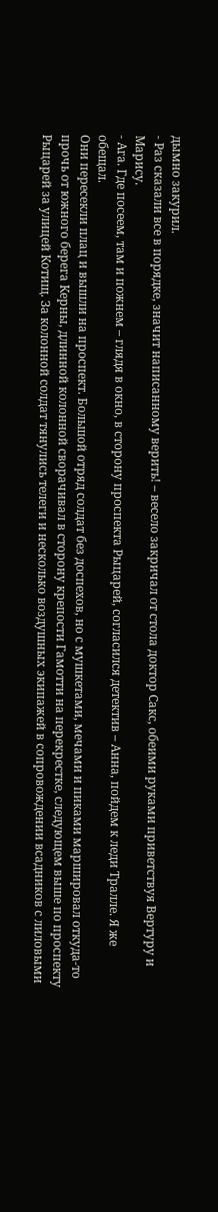дымно закурил.
- Раз сказали все в порядке, значит написанному верить! – весело закричал от стола доктор Сакс, обеими руками приветствуя Вертуру и Марису.
- Ага. Где посеем, там и пожнем – глядя в окно, в сторону проспекта Рыцарей, согласился детектив – Анна, пойдем к леди Тралле. Я же обещал.
Они пересекли плац и вышли на проспект. Большой отряд солдат без доспехов, но с мушкетами, мечами и пиками маршировал откуда-то прочь от южного берега Керны, длинной колонной сворачивал в сторону крепости Гамотти на перекрестке, следующем выше по проспекту Рыцарей за улицей Котищ. За колонной солдат тянулись телеги и несколько воздушных экипажей в сопровождении всадников с лиловыми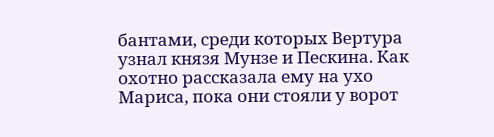бантами, среди которых Вертура узнал князя Мунзе и Пескина. Как охотно рассказала ему на ухо Мариса, пока они стояли у ворот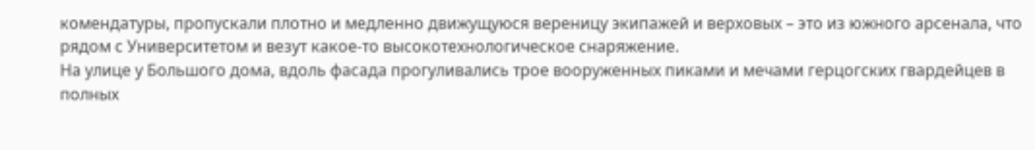комендатуры, пропускали плотно и медленно движущуюся вереницу экипажей и верховых – это из южного арсенала, что рядом с Университетом и везут какое-то высокотехнологическое снаряжение.
На улице у Большого дома, вдоль фасада прогуливались трое вооруженных пиками и мечами герцогских гвардейцев в полных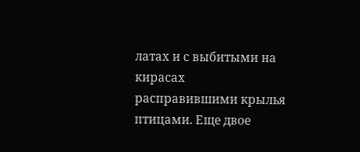латах и с выбитыми на кирасах расправившими крылья птицами. Еще двое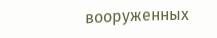вооруженных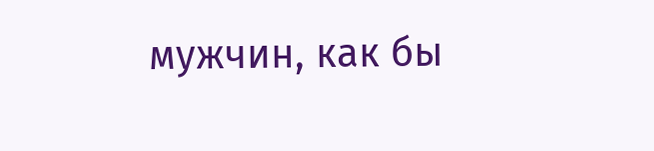мужчин, как бы